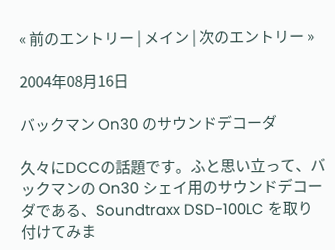« 前のエントリー | メイン | 次のエントリー »

2004年08月16日

バックマン On30 のサウンドデコーダ

久々にDCCの話題です。ふと思い立って、バックマンの On30 シェイ用のサウンドデコーダである、Soundtraxx DSD-100LC を取り付けてみま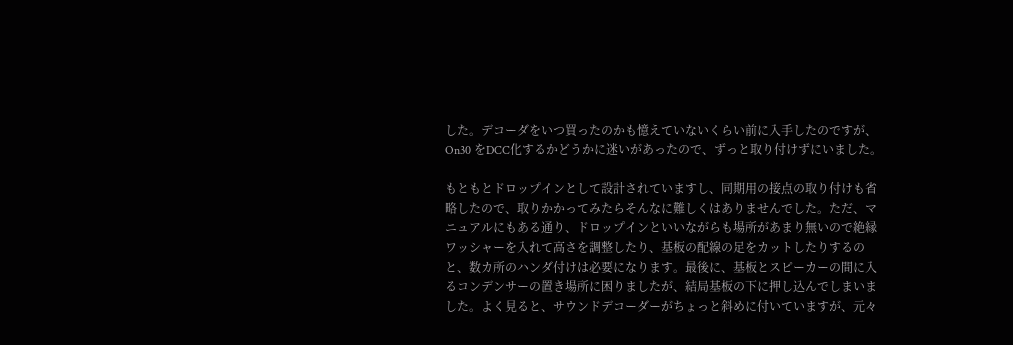した。デコーダをいつ買ったのかも憶えていないくらい前に入手したのですが、On30 をDCC化するかどうかに迷いがあったので、ずっと取り付けずにいました。

もともとドロップインとして設計されていますし、同期用の接点の取り付けも省略したので、取りかかってみたらそんなに難しくはありませんでした。ただ、マニュアルにもある通り、ドロップインといいながらも場所があまり無いので絶縁ワッシャーを入れて高さを調整したり、基板の配線の足をカットしたりするのと、数カ所のハンダ付けは必要になります。最後に、基板とスピーカーの間に入るコンデンサーの置き場所に困りましたが、結局基板の下に押し込んでしまいました。よく見ると、サウンドデコーダーがちょっと斜めに付いていますが、元々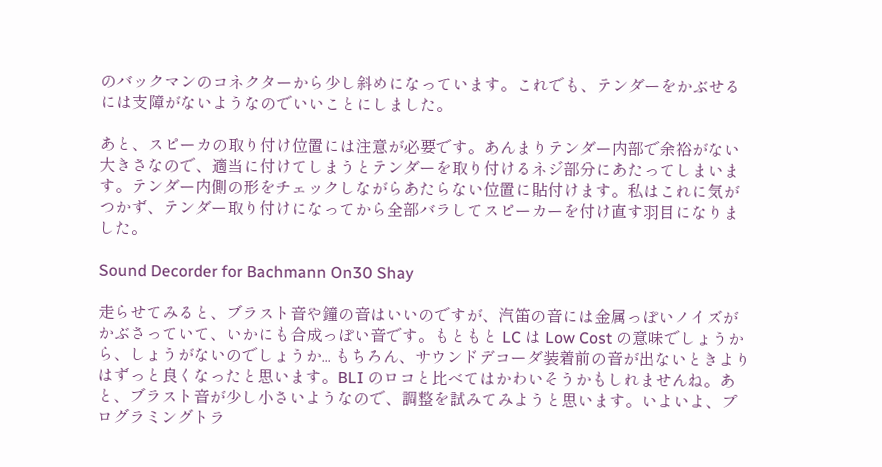のバックマンのコネクターから少し斜めになっています。これでも、テンダーをかぶせるには支障がないようなのでいいことにしました。

あと、スピーカの取り付け位置には注意が必要です。あんまりテンダー内部で余裕がない大きさなので、適当に付けてしまうとテンダーを取り付けるネジ部分にあたってしまいます。テンダー内側の形をチェックしながらあたらない位置に貼付けます。私はこれに気がつかず、テンダー取り付けになってから全部バラしてスピーカーを付け直す羽目になりました。

Sound Decorder for Bachmann On30 Shay

走らせてみると、ブラスト音や鐘の音はいいのですが、汽笛の音には金属っぽいノイズがかぶさっていて、いかにも合成っぽい音です。もともと LC は Low Cost の意味でしょうから、しょうがないのでしょうか... もちろん、サウンドデコーダ装着前の音が出ないときよりはずっと良くなったと思います。BLI のロコと比べてはかわいそうかもしれませんね。あと、ブラスト音が少し小さいようなので、調整を試みてみようと思います。いよいよ、プログラミングトラ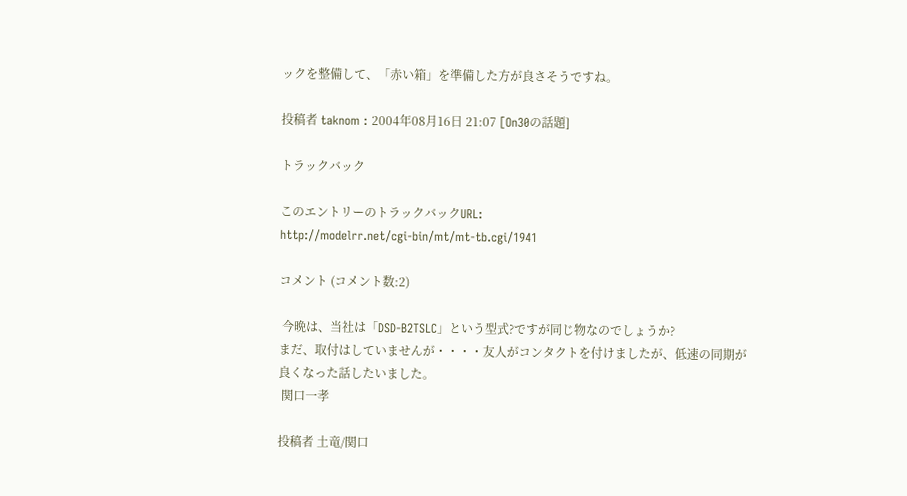ックを整備して、「赤い箱」を準備した方が良さそうですね。

投稿者 taknom : 2004年08月16日 21:07 [On30の話題]

トラックバック

このエントリーのトラックバックURL:
http://modelrr.net/cgi-bin/mt/mt-tb.cgi/1941

コメント (コメント数:2)

 今晩は、当社は「DSD-B2TSLC」という型式?ですが同じ物なのでしょうか?
まだ、取付はしていませんが・・・・友人がコンタクトを付けましたが、低速の同期が
良くなった話したいました。
 関口一孝

投稿者 土竜/関口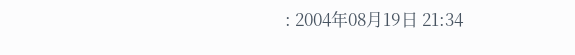: 2004年08月19日 21:34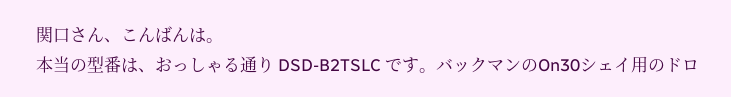関口さん、こんばんは。
本当の型番は、おっしゃる通り DSD-B2TSLC です。バックマンのOn30シェイ用のドロ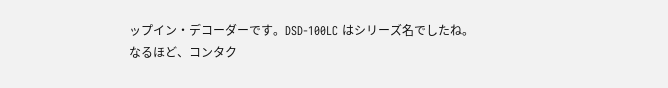ップイン・デコーダーです。DSD-100LC はシリーズ名でしたね。
なるほど、コンタク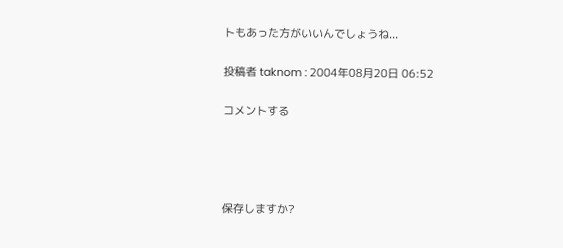トもあった方がいいんでしょうね...

投稿者 taknom : 2004年08月20日 06:52

コメントする




保存しますか?